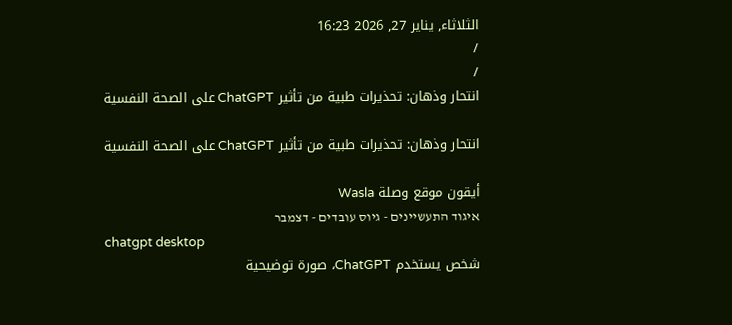الثلاثاء, يناير 27, 2026 16:23
/
/
انتحار وذهان: تحذيرات طبية من تأثير ChatGPT على الصحة النفسية

انتحار وذهان: تحذيرات طبية من تأثير ChatGPT على الصحة النفسية

أيقون موقع وصلة Wasla
איגוד התעשיינים - גיוס עובדים - דצמבר
chatgpt desktop
شخص يستخدم ChatGPT، صورة توضيحية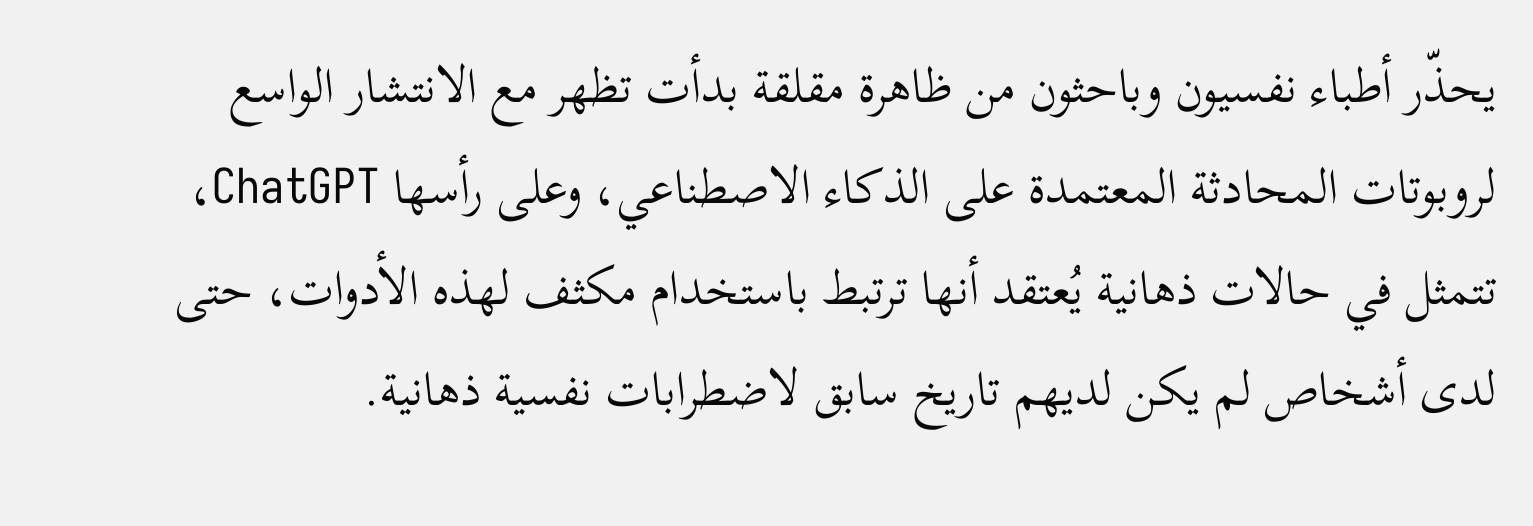يحذّر أطباء نفسيون وباحثون من ظاهرة مقلقة بدأت تظهر مع الانتشار الواسع لروبوتات المحادثة المعتمدة على الذكاء الاصطناعي، وعلى رأسها ChatGPT، تتمثل في حالات ذهانية يُعتقد أنها ترتبط باستخدام مكثف لهذه الأدوات، حتى لدى أشخاص لم يكن لديهم تاريخ سابق لاضطرابات نفسية ذهانية.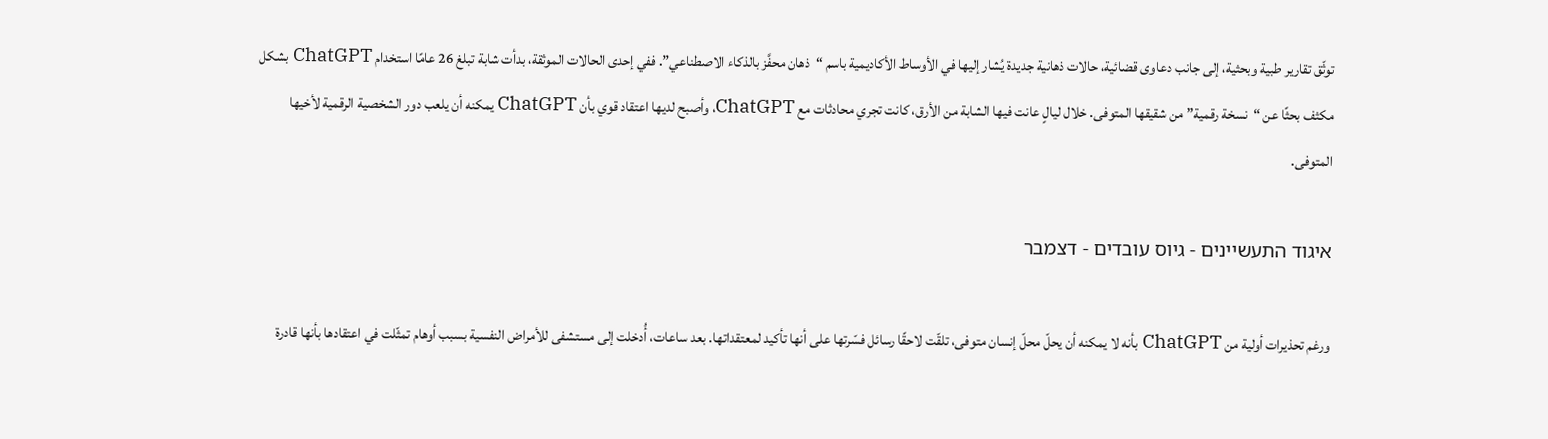توثّق تقارير طبية وبحثية، إلى جانب دعاوى قضائية، حالات ذهانية جديدة يُشار إليها في الأوساط الأكاديمية باسم “ذهان محفَّز بالذكاء الاصطناعي”. ففي إحدى الحالات الموثقة، بدأت شابة تبلغ 26 عامًا استخدام ChatGPT بشكل مكثف بحثًا عن “نسخة رقمية” من شقيقها المتوفى. خلال ليالٍ عانت فيها الشابة من الأرق، كانت تجري محادثات مع ChatGPT، وأصبح لديها اعتقاد قوي بأن ChatGPT يمكنه أن يلعب دور الشخصية الرقمية لأخيها المتوفى.

איגוד התעשיינים - גיוס עובדים - דצמבר

ورغم تحذيرات أولية من ChatGPT بأنه لا يمكنه أن يحلّ محلّ إنسان متوفى، تلقّت لاحقًا رسائل فسّرتها على أنها تأكيد لمعتقداتها. بعد ساعات، أُدخلت إلى مستشفى للأمراض النفسية بسبب أوهام تمثّلت في اعتقادها بأنها قادرة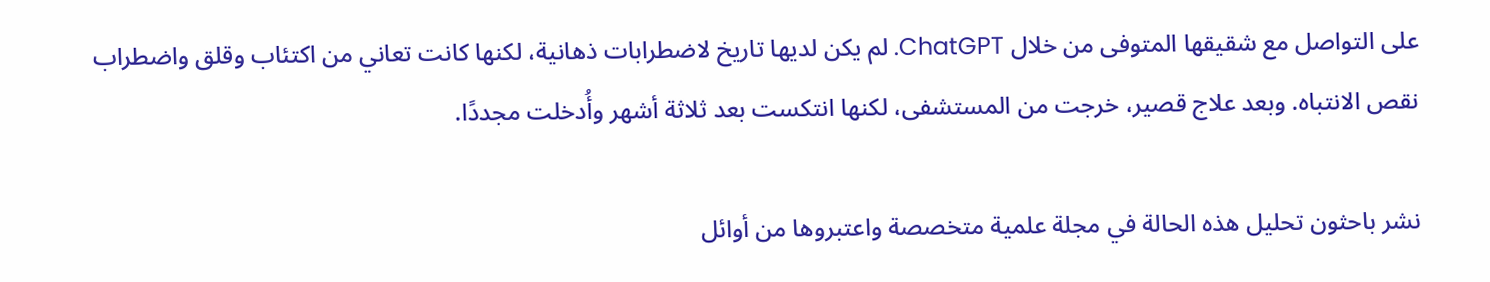على التواصل مع شقيقها المتوفى من خلال ChatGPT. لم يكن لديها تاريخ لاضطرابات ذهانية، لكنها كانت تعاني من اكتئاب وقلق واضطراب نقص الانتباه. وبعد علاج قصير، خرجت من المستشفى، لكنها انتكست بعد ثلاثة أشهر وأُدخلت مجددًا.

نشر باحثون تحليل هذه الحالة في مجلة علمية متخصصة واعتبروها من أوائل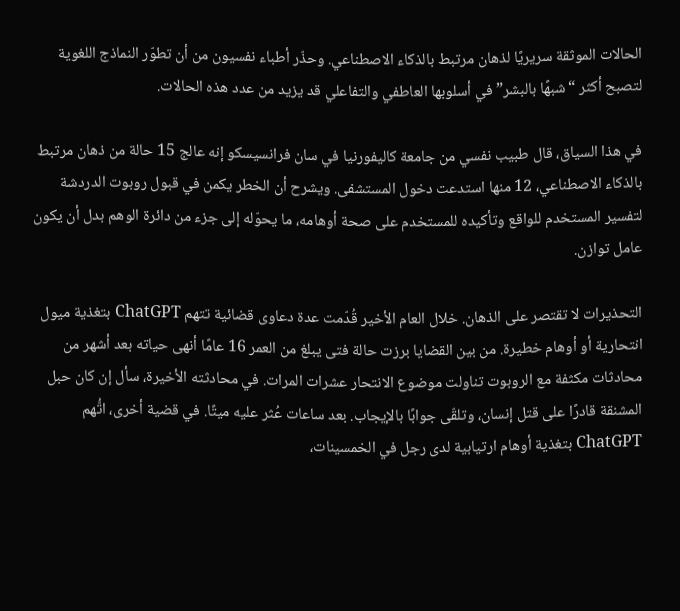الحالات الموثقة سريريًا لذهان مرتبط بالذكاء الاصطناعي. وحذّر أطباء نفسيون من أن تطوّر النماذج اللغوية لتصبح أكثر “شبهًا بالبشر” في أسلوبها العاطفي والتفاعلي قد يزيد من عدد هذه الحالات.

في هذا السياق، قال طبيب نفسي من جامعة كاليفورنيا في سان فرانسيسكو إنه عالج 15 حالة من ذهان مرتبط بالذكاء الاصطناعي، 12 منها استدعت دخول المستشفى. ويشرح أن الخطر يكمن في قبول روبوت الدردشة لتفسير المستخدم للواقع وتأكيده للمستخدم على صحة أوهامه، ما يحوّله إلى جزء من دائرة الوهم بدل أن يكون عامل توازن.

التحذيرات لا تقتصر على الذهان. خلال العام الأخير قُدّمت عدة دعاوى قضائية تتهم ChatGPT بتغذية ميول انتحارية أو أوهام خطيرة. من بين القضايا برزت حالة فتى يبلغ من العمر 16 عامًا أنهى حياته بعد أشهر من محادثات مكثفة مع الروبوت تناولت موضوع الانتحار عشرات المرات. في محادثته الأخيرة، سأل إن كان حبل المشنقة قادرًا على قتل إنسان، وتلقّى جوابًا بالإيجاب. بعد ساعات عُثر عليه ميتًا. في قضية أخرى، اتُّهم ChatGPT بتغذية أوهام ارتيابية لدى رجل في الخمسينات،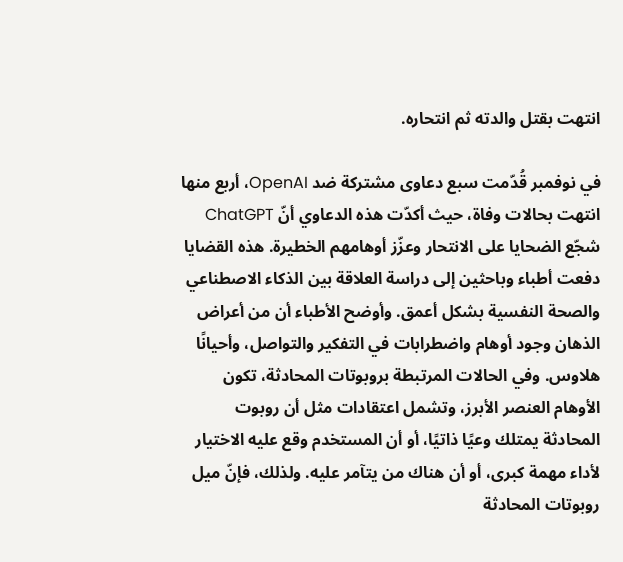انتهت بقتل والدته ثم انتحاره.

في نوفمبر قُدّمت سبع دعاوى مشتركة ضد OpenAI، أربع منها انتهت بحالات وفاة، حيث أكدّت هذه الدعاوي أنّ ChatGPT شجّع الضحايا على الانتحار وعزّز أوهامهم الخطيرة. هذه القضايا دفعت أطباء وباحثين إلى دراسة العلاقة بين الذكاء الاصطناعي والصحة النفسية بشكل أعمق. وأوضح الأطباء أن من أعراض الذهان وجود أوهام واضطرابات في التفكير والتواصل، وأحيانًا هلاوس. وفي الحالات المرتبطة بروبوتات المحادثة، تكون الأوهام العنصر الأبرز، وتشمل اعتقادات مثل أن روبوت المحادثة يمتلك وعيًا ذاتيًا، أو أن المستخدم وقع عليه الاختيار لأداء مهمة كبرى، أو أن هناك من يتآمر عليه. ولذلك، فإنّ ميل روبوتات المحادثة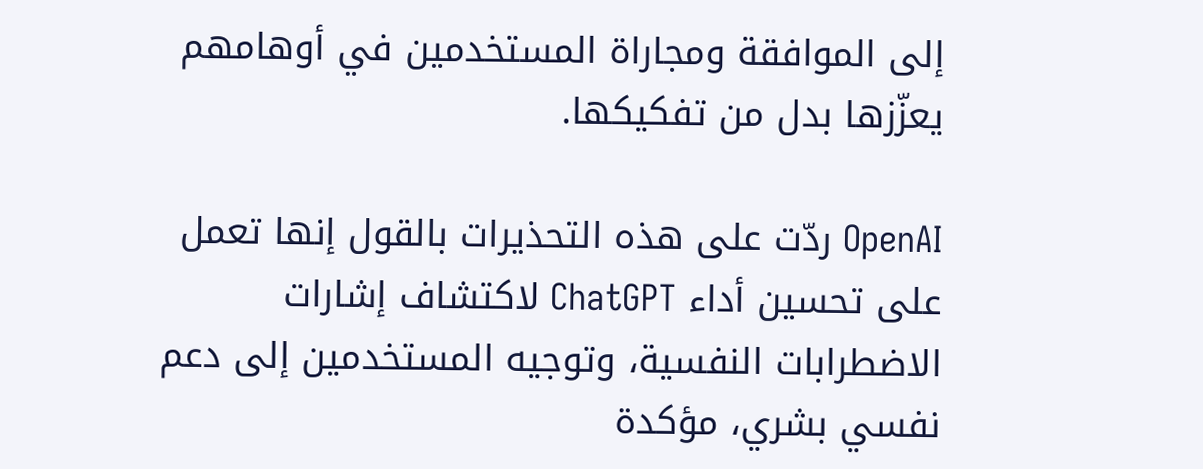إلى الموافقة ومجاراة المستخدمين في أوهامهم يعزّزها بدل من تفكيكها.

OpenAI ردّت على هذه التحذيرات بالقول إنها تعمل على تحسين أداء ChatGPT لاكتشاف إشارات الاضطرابات النفسية، وتوجيه المستخدمين إلى دعم نفسي بشري، مؤكدة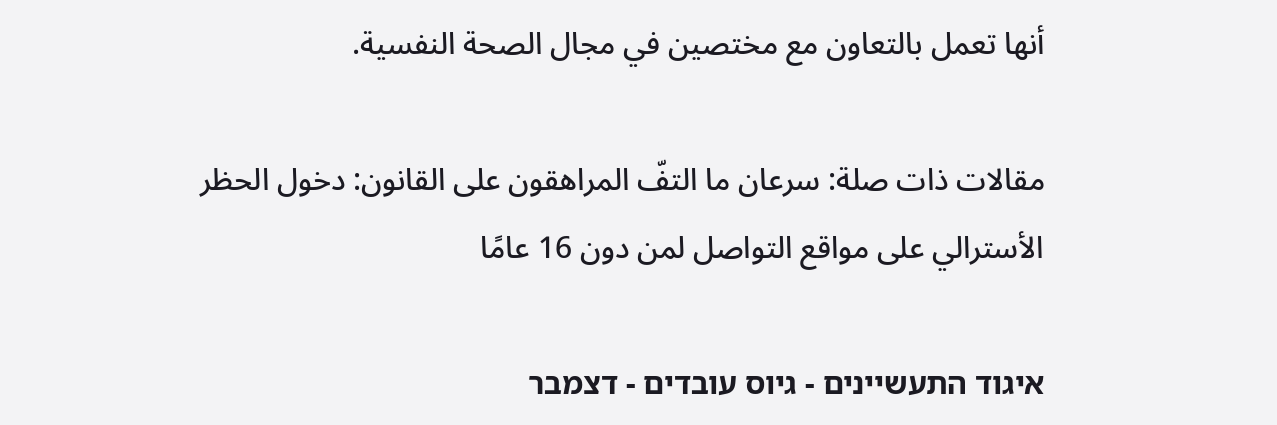أنها تعمل بالتعاون مع مختصين في مجال الصحة النفسية.

مقالات ذات صلة: سرعان ما التفّ المراهقون على القانون: دخول الحظر الأسترالي على مواقع التواصل لمن دون 16 عامًا

איגוד התעשיינים - גיוס עובדים - דצמבר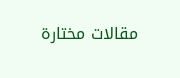مقالات مختارة